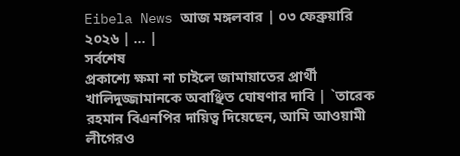Eibela News আজ মঙ্গলবার | ০৩ ফেব্রুয়ারি ২০২৬ | ... |
সর্বশেষ
প্রকাশ্যে ক্ষমা না চাইলে জামায়াতের প্রার্থী খালিদুজ্জামানকে অবাঞ্ছিত ঘোষণার দাবি | `তারেক রহমান বিএনপির দায়িত্ব দিয়েছেন, আমি আওয়ামী লীগেরও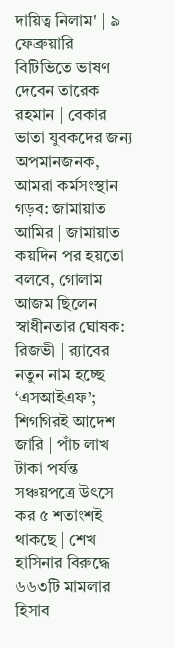দায়িত্ব নিলাম' | ৯ ফেব্রুয়ারি বিটিভিতে ভাষণ দেবেন তারেক রহমান | বেকার ভাতা যুবকদের জন্য অপমানজনক, আমরা কর্মসংস্থান গড়ব: জামায়াত আমির | জামায়াত কয়দিন পর হয়তো বলবে, গোলাম আজম ছিলেন স্বাধীনতার ঘোষক: রিজভী | র‍্যাবের নতুন নাম হচ্ছে ‘এসআইএফ’; শিগগিরই আদেশ জারি | পাঁচ লাখ টাকা পর্যন্ত সঞ্চয়পত্রে উৎসে কর ৫ শতাংশই থাকছে | শেখ হাসিনার বিরুদ্ধে ৬৬৩টি মামলার হিসাব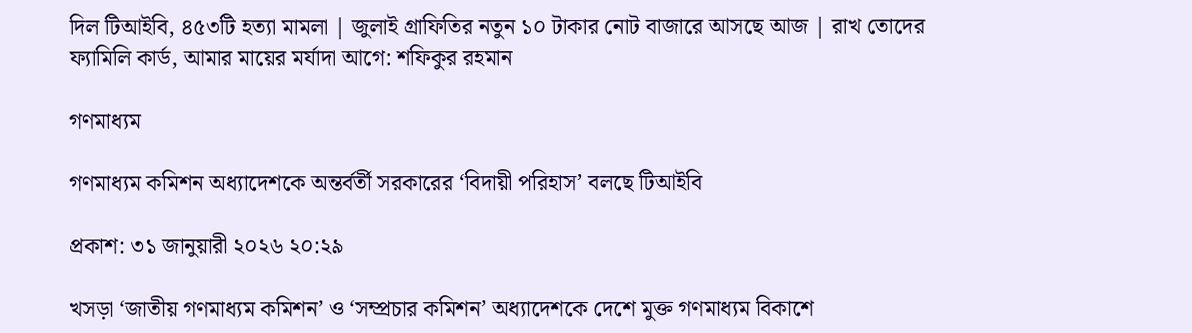দিল টিআইবি, ৪৫৩টি হত্যা মামলা | জুলাই গ্রাফিতির নতুন ১০ টাকার নোট বাজারে আসছে আজ | রাখ তোদের ফ্যামিলি কার্ড, আমার মায়ের মর্যাদা আগে: শফিকুর রহমান

গণমাধ্যম

গণমাধ্যম কমিশন অধ্যাদেশকে অন্তর্বর্তী সরকারের ‘বিদায়ী পরিহাস’ বলছে টিআইবি

প্রকাশ: ৩১ জানুয়ারী ২০২৬ ২০:২৯

খসড়া ‘জাতীয় গণমাধ্যম কমিশন’ ও ‘সম্প্রচার কমিশন’ অধ্যাদেশকে দেশে মুক্ত গণমাধ্যম বিকাশে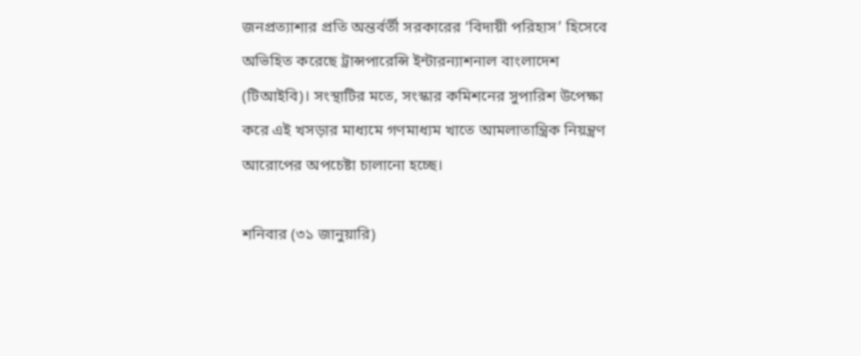জনপ্রত্যাশার প্রতি অন্তর্বর্তী সরকারের ‘বিদায়ী পরিহাস’ হিসেবে অভিহিত করেছে ট্রান্সপারেন্সি ইন্টারন্যাশনাল বাংলাদেশ (টিআইবি)। সংস্থাটির মতে, সংস্কার কমিশনের সুপারিশ উপেক্ষা করে এই খসড়ার মাধ্যমে গণমাধ্যম খাতে আমলাতান্ত্রিক নিয়ন্ত্রণ আরোপের অপচেষ্টা চালানো হচ্ছে।

শনিবার (৩১ জানুয়ারি)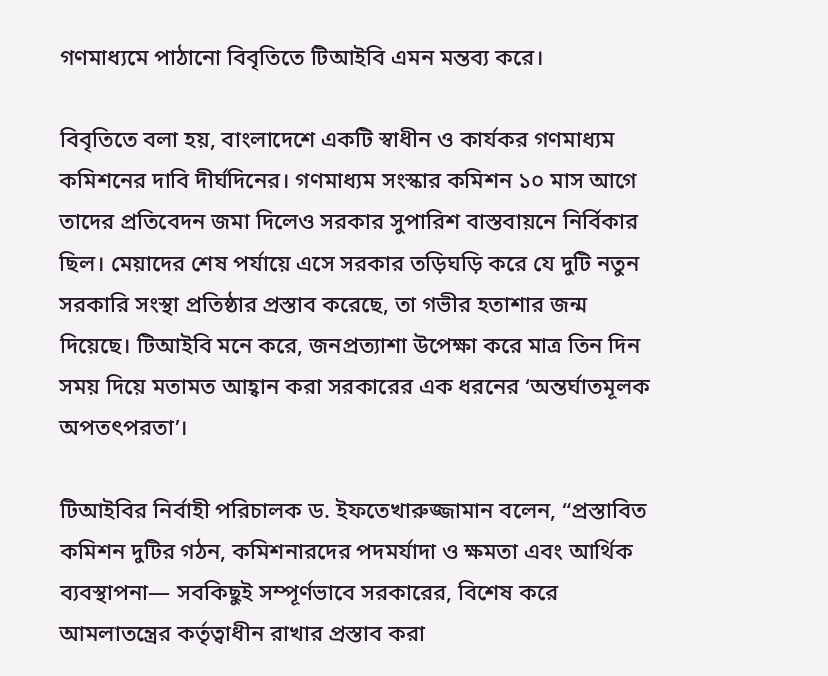গণমাধ্যমে পাঠানো বিবৃতিতে টিআইবি এমন মন্তব্য করে।

বিবৃতিতে বলা হয়, বাংলাদেশে একটি স্বাধীন ও কার্যকর গণমাধ্যম কমিশনের দাবি দীর্ঘদিনের। গণমাধ্যম সংস্কার কমিশন ১০ মাস আগে তাদের প্রতিবেদন জমা দিলেও সরকার সুপারিশ বাস্তবায়নে নির্বিকার ছিল। মেয়াদের শেষ পর্যায়ে এসে সরকার তড়িঘড়ি করে যে দুটি নতুন সরকারি সংস্থা প্রতিষ্ঠার প্রস্তাব করেছে, তা গভীর হতাশার জন্ম দিয়েছে। টিআইবি মনে করে, জনপ্রত্যাশা উপেক্ষা করে মাত্র তিন দিন সময় দিয়ে মতামত আহ্বান করা সরকারের এক ধরনের ‘অন্তর্ঘাতমূলক অপতৎপরতা’।

টিআইবির নির্বাহী পরিচালক ড. ইফতেখারুজ্জামান বলেন, “প্রস্তাবিত কমিশন দুটির গঠন, কমিশনারদের পদমর্যাদা ও ক্ষমতা এবং আর্থিক ব্যবস্থাপনা— সবকিছুই সম্পূর্ণভাবে সরকারের, বিশেষ করে আমলাতন্ত্রের কর্তৃত্বাধীন রাখার প্রস্তাব করা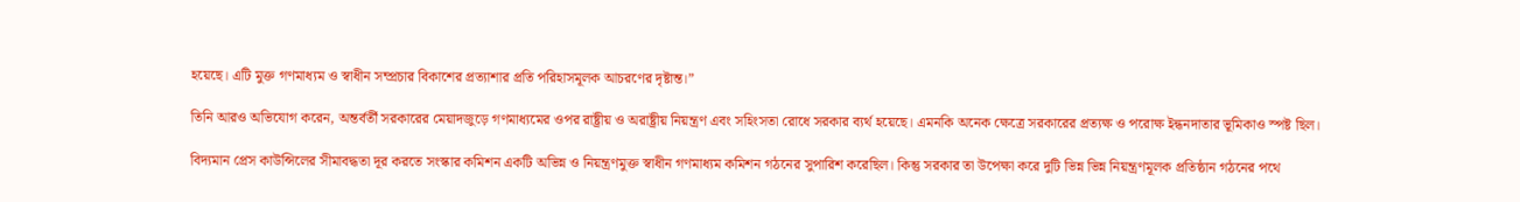হয়েছে। এটি মুক্ত গণমাধ্যম ও স্বাধীন সম্প্রচার বিকাশের প্রত্যাশার প্রতি পরিহাসমূলক আচরণের দৃষ্টান্ত।”

তিনি আরও অভিযোগ করেন, অন্তর্বর্তী সরকারের মেয়াদজুড়ে গণমাধ্যমের ওপর রাষ্ট্রীয় ও অরাষ্ট্রীয় নিয়ন্ত্রণ এবং সহিংসতা রোধে সরকার ব্যর্থ হয়েছে। এমনকি অনেক ক্ষেত্রে সরকারের প্রত্যক্ষ ও পরোক্ষ ইন্ধনদাতার ভূমিকাও স্পষ্ট ছিল।

বিদ্যমান প্রেস কাউন্সিলের সীমাবদ্ধতা দূর করতে সংস্কার কমিশন একটি অভিন্ন ও নিয়ন্ত্রণমুক্ত স্বাধীন গণমাধ্যম কমিশন গঠনের সুপারিশ করেছিল। কিন্তু সরকার তা উপেক্ষা করে দুটি ভিন্ন ভিন্ন নিয়ন্ত্রণমূলক প্রতিষ্ঠান গঠনের পথে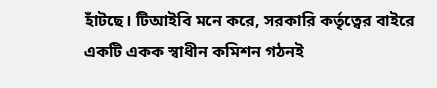হাঁটছে। টিআইবি মনে করে, সরকারি কর্তৃত্বের বাইরে একটি একক স্বাধীন কমিশন গঠনই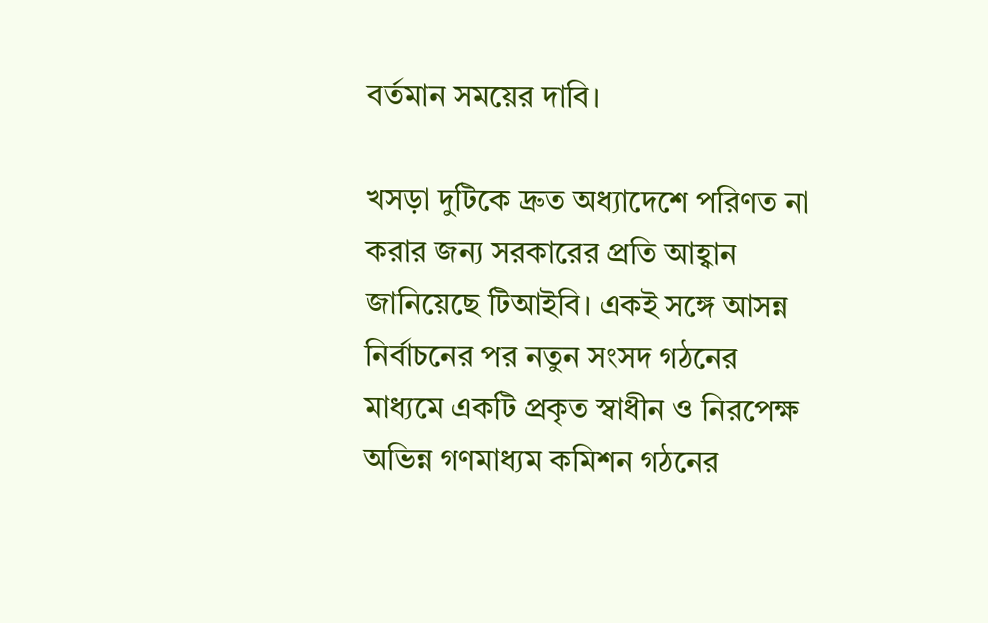বর্তমান সময়ের দাবি।

খসড়া দুটিকে দ্রুত অধ্যাদেশে পরিণত না করার জন্য সরকারের প্রতি আহ্বান জানিয়েছে টিআইবি। একই সঙ্গে আসন্ন নির্বাচনের পর নতুন সংসদ গঠনের মাধ্যমে একটি প্রকৃত স্বাধীন ও নিরপেক্ষ অভিন্ন গণমাধ্যম কমিশন গঠনের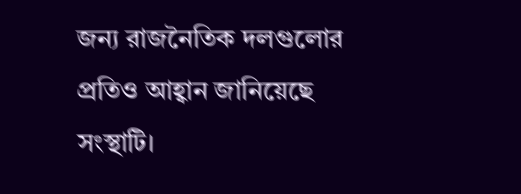জন্য রাজনৈতিক দলগুলোর প্রতিও আহ্বান জানিয়েছে সংস্থাটি।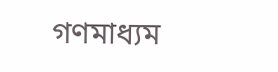গণমাধ্যম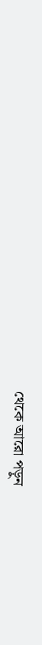থেকে আরো পড়ুন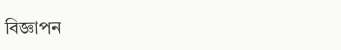বিজ্ঞাপন